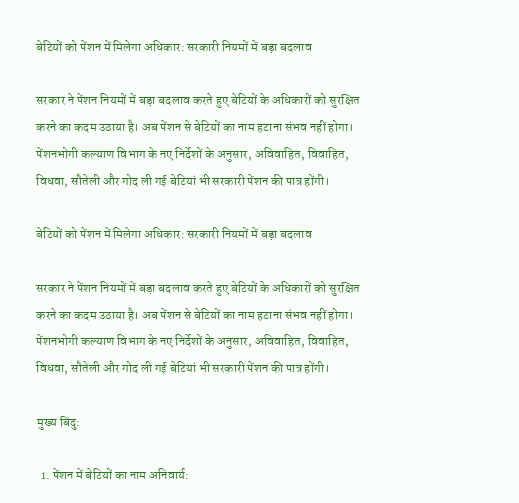बेटियों को पेंशन में मिलेगा अधिकार: सरकारी नियमों में बड़ा बदलाव

सरकार ने पेंशन नियमों में बड़ा बदलाव करते हुए बेटियों के अधिकारों को सुरक्षित करने का कदम उठाया है। अब पेंशन से बेटियों का नाम हटाना संभव नहीं होगा। पेंशनभोगी कल्याण विभाग के नए निर्देशों के अनुसार, अविवाहित, विवाहित, विधवा, सौतेली और गोद ली गई बेटियां भी सरकारी पेंशन की पात्र होंगी।

बेटियों को पेंशन में मिलेगा अधिकार: सरकारी नियमों में बड़ा बदलाव

सरकार ने पेंशन नियमों में बड़ा बदलाव करते हुए बेटियों के अधिकारों को सुरक्षित करने का कदम उठाया है। अब पेंशन से बेटियों का नाम हटाना संभव नहीं होगा। पेंशनभोगी कल्याण विभाग के नए निर्देशों के अनुसार, अविवाहित, विवाहित, विधवा, सौतेली और गोद ली गई बेटियां भी सरकारी पेंशन की पात्र होंगी।

मुख्य बिंदु:

  1. पेंशन में बेटियों का नाम अनिवार्य: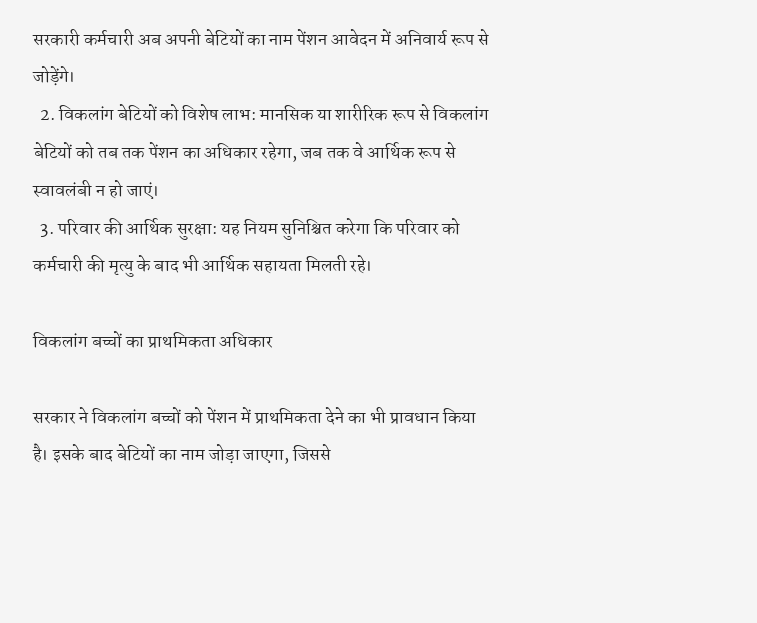सरकारी कर्मचारी अब अपनी बेटियों का नाम पेंशन आवेदन में अनिवार्य रूप से जोड़ेंगे।
  2. विकलांग बेटियों को विशेष लाभ: मानसिक या शारीरिक रूप से विकलांग बेटियों को तब तक पेंशन का अधिकार रहेगा, जब तक वे आर्थिक रूप से स्वावलंबी न हो जाएं।
  3. परिवार की आर्थिक सुरक्षा: यह नियम सुनिश्चित करेगा कि परिवार को कर्मचारी की मृत्यु के बाद भी आर्थिक सहायता मिलती रहे।

विकलांग बच्चों का प्राथमिकता अधिकार

सरकार ने विकलांग बच्चों को पेंशन में प्राथमिकता देने का भी प्रावधान किया है। इसके बाद बेटियों का नाम जोड़ा जाएगा, जिससे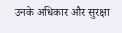उनके अधिकार और सुरक्षा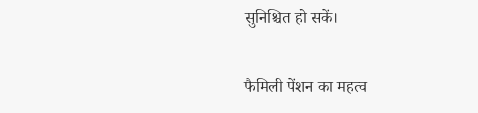सुनिश्चित हो सकें।

फैमिली पेंशन का महत्व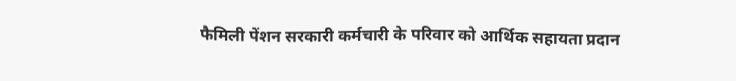फैमिली पेंशन सरकारी कर्मचारी के परिवार को आर्थिक सहायता प्रदान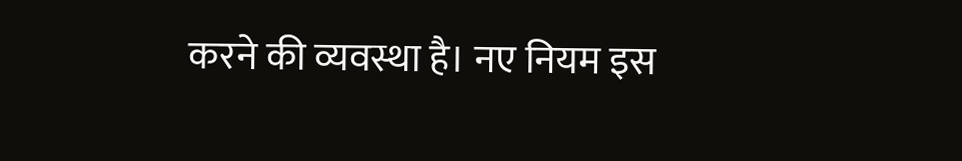करने की व्यवस्था है। नए नियम इस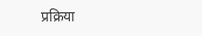प्रक्रिया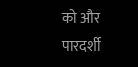को और पारदर्शी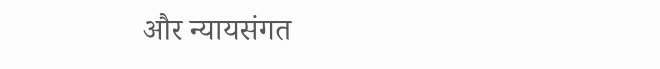और न्यायसंगत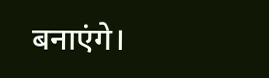बनाएंगे।